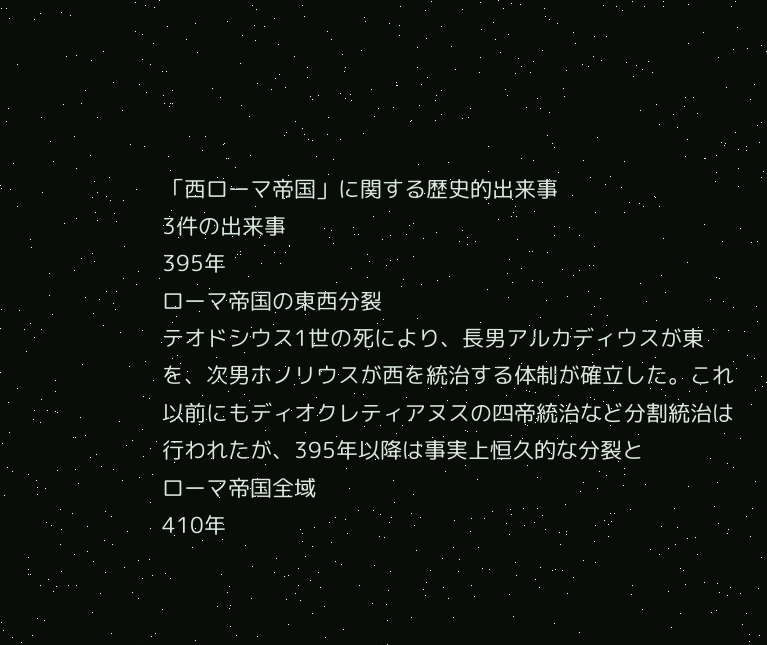「西ローマ帝国」に関する歴史的出来事
3件の出来事
395年
ローマ帝国の東西分裂
テオドシウス1世の死により、長男アルカディウスが東を、次男ホノリウスが西を統治する体制が確立した。これ以前にもディオクレティアヌスの四帝統治など分割統治は行われたが、395年以降は事実上恒久的な分裂と
ローマ帝国全域
410年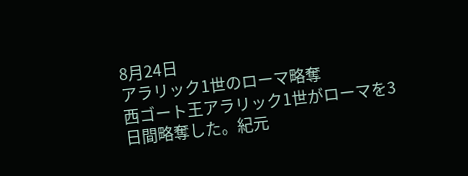8月24日
アラリック1世のローマ略奪
西ゴート王アラリック1世がローマを3日間略奪した。紀元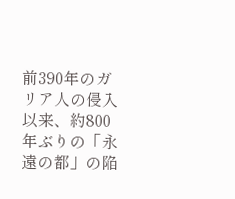前390年のガリア人の侵入以来、約800年ぶりの「永遠の都」の陥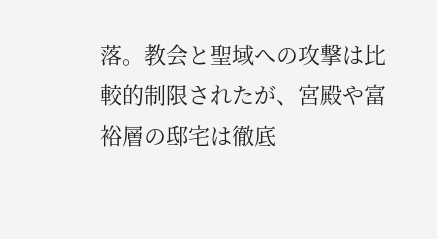落。教会と聖域への攻撃は比較的制限されたが、宮殿や富裕層の邸宅は徹底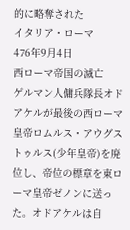的に略奪された
イタリア・ローマ
476年9月4日
西ローマ帝国の滅亡
ゲルマン人傭兵隊長オドアケルが最後の西ローマ皇帝ロムルス・アウグストゥルス(少年皇帝)を廃位し、帝位の標章を東ローマ皇帝ゼノンに送った。オドアケルは自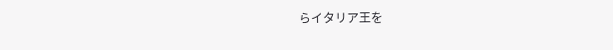らイタリア王を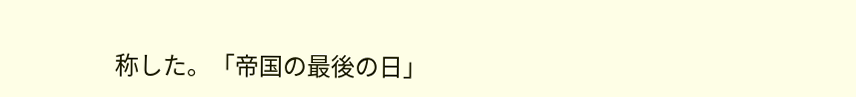称した。「帝国の最後の日」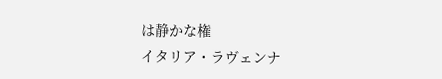は静かな権
イタリア・ラヴェンナ